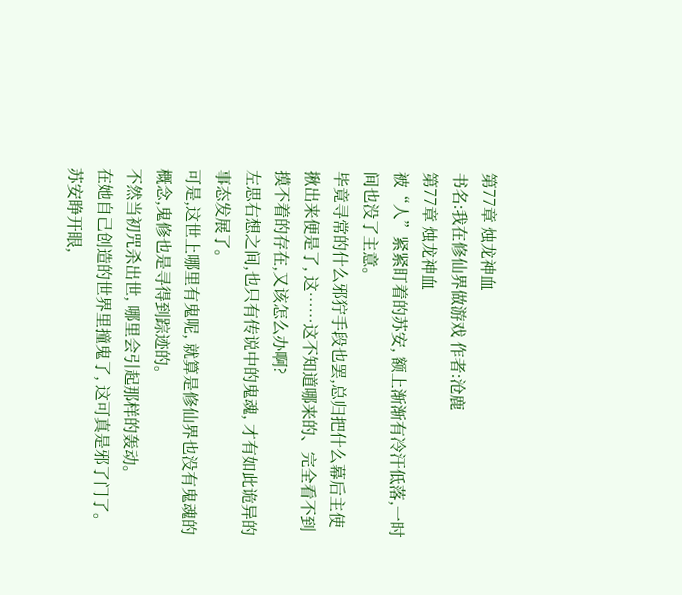第77章 烛龙神血
书名:我在修仙界做游戏 作者:沧鹿
第77章 烛龙神血
被“人”紧紧盯着的苏安, 额上渐渐有冷汗低落,一时间也没了主意。
毕竟寻常的什么邪狞手段也罢,总归把什么幕后主使揪出来便是了, 这……这不知道哪来的、完全看不到摸不着的存在,又该怎么办啊?
左思右想之间,也只有传说中的鬼魂, 才有如此诡异的事态发展了。
可是,这世上哪里有鬼呢, 就算是修仙界也没有鬼魂的概念,鬼修也是寻得到踪迹的。
不然当初咒杀出世, 哪里会引起那样的轰动。
在她自己创造的世界里撞鬼了, 这可真是邪了门了。
苏安睁开眼,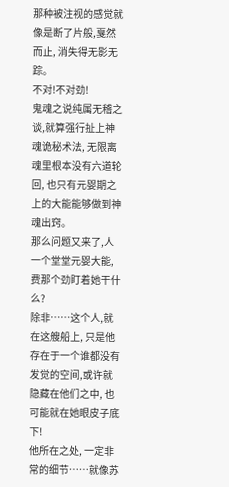那种被注视的感觉就像是断了片般,戛然而止, 消失得无影无踪。
不对!不对劲!
鬼魂之说纯属无稽之谈,就算强行扯上神魂诡秘术法, 无限离魂里根本没有六道轮回, 也只有元婴期之上的大能能够做到神魂出窍。
那么问题又来了,人一个堂堂元婴大能, 费那个劲盯着她干什么?
除非……这个人,就在这艘船上, 只是他存在于一个谁都没有发觉的空间,或许就隐藏在他们之中, 也可能就在她眼皮子底下!
他所在之处, 一定非常的细节……就像苏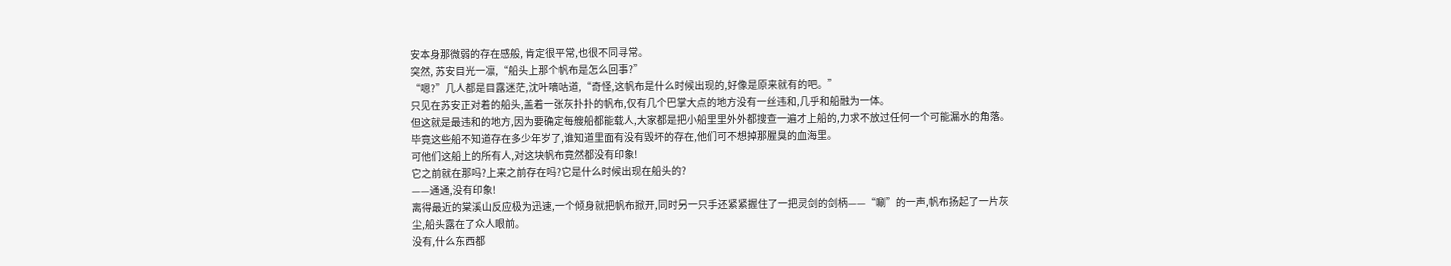安本身那微弱的存在感般, 肯定很平常,也很不同寻常。
突然, 苏安目光一凛,“船头上那个帆布是怎么回事?”
“嗯?”几人都是目露迷茫,沈叶嘀咕道,“奇怪,这帆布是什么时候出现的,好像是原来就有的吧。”
只见在苏安正对着的船头,盖着一张灰扑扑的帆布,仅有几个巴掌大点的地方没有一丝违和,几乎和船融为一体。
但这就是最违和的地方,因为要确定每艘船都能载人,大家都是把小船里里外外都搜查一遍才上船的,力求不放过任何一个可能漏水的角落。
毕竟这些船不知道存在多少年岁了,谁知道里面有没有毁坏的存在,他们可不想掉那腥臭的血海里。
可他们这船上的所有人,对这块帆布竟然都没有印象!
它之前就在那吗?上来之前存在吗?它是什么时候出现在船头的?
——通通,没有印象!
离得最近的棠溪山反应极为迅速,一个倾身就把帆布掀开,同时另一只手还紧紧握住了一把灵剑的剑柄——“唰”的一声,帆布扬起了一片灰尘,船头露在了众人眼前。
没有,什么东西都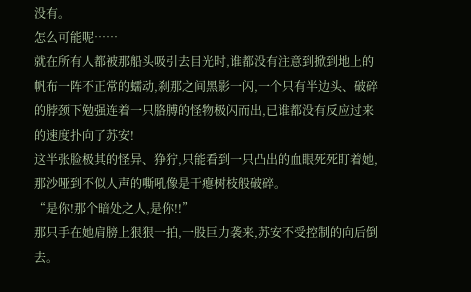没有。
怎么可能呢……
就在所有人都被那船头吸引去目光时,谁都没有注意到掀到地上的帆布一阵不正常的蠕动,刹那之间黑影一闪,一个只有半边头、破碎的脖颈下勉强连着一只胳膊的怪物极闪而出,已谁都没有反应过来的速度扑向了苏安!
这半张脸极其的怪异、狰狞,只能看到一只凸出的血眼死死盯着她,那沙哑到不似人声的嘶吼像是干瘪树枝般破碎。
“是你!那个暗处之人,是你!!”
那只手在她肩膀上狠狠一拍,一股巨力袭来,苏安不受控制的向后倒去。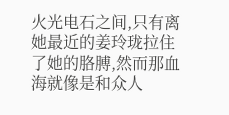火光电石之间,只有离她最近的姜玲珑拉住了她的胳膊,然而那血海就像是和众人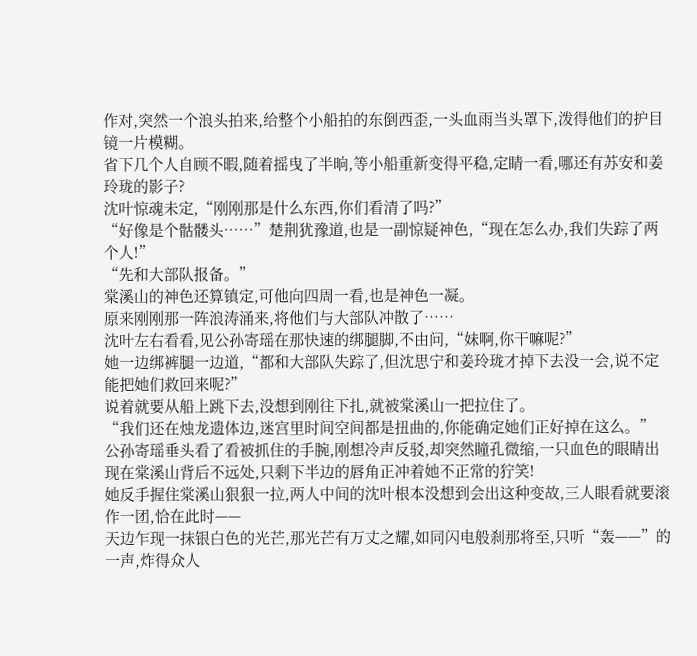作对,突然一个浪头拍来,给整个小船拍的东倒西歪,一头血雨当头罩下,泼得他们的护目镜一片模糊。
省下几个人自顾不暇,随着摇曳了半晌,等小船重新变得平稳,定睛一看,哪还有苏安和姜玲珑的影子?
沈叶惊魂未定,“刚刚那是什么东西,你们看清了吗?”
“好像是个骷髅头……”楚荆犹豫道,也是一副惊疑神色,“现在怎么办,我们失踪了两个人!”
“先和大部队报备。”
棠溪山的神色还算镇定,可他向四周一看,也是神色一凝。
原来刚刚那一阵浪涛涌来,将他们与大部队冲散了……
沈叶左右看看,见公孙寄瑶在那快速的绑腿脚,不由问,“妹啊,你干嘛呢?”
她一边绑裤腿一边道,“都和大部队失踪了,但沈思宁和姜玲珑才掉下去没一会,说不定能把她们救回来呢?”
说着就要从船上跳下去,没想到刚往下扎,就被棠溪山一把拉住了。
“我们还在烛龙遗体边,迷宫里时间空间都是扭曲的,你能确定她们正好掉在这么。”
公孙寄瑶垂头看了看被抓住的手腕,刚想冷声反驳,却突然瞳孔微缩,一只血色的眼睛出现在棠溪山背后不远处,只剩下半边的唇角正冲着她不正常的狞笑!
她反手握住棠溪山狠狠一拉,两人中间的沈叶根本没想到会出这种变故,三人眼看就要滚作一团,恰在此时——
天边乍现一抹银白色的光芒,那光芒有万丈之耀,如同闪电般刹那将至,只听“轰——”的一声,炸得众人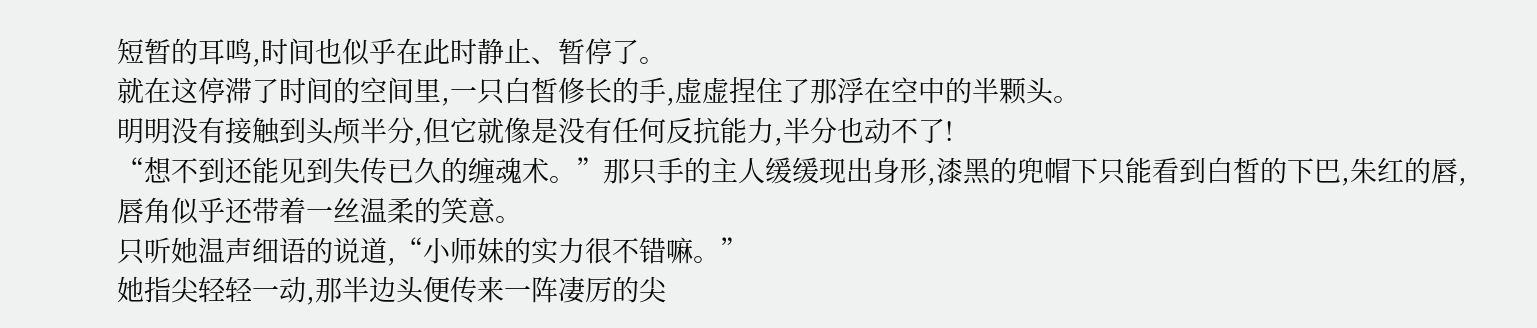短暂的耳鸣,时间也似乎在此时静止、暂停了。
就在这停滞了时间的空间里,一只白皙修长的手,虚虚捏住了那浮在空中的半颗头。
明明没有接触到头颅半分,但它就像是没有任何反抗能力,半分也动不了!
“想不到还能见到失传已久的缠魂术。”那只手的主人缓缓现出身形,漆黑的兜帽下只能看到白皙的下巴,朱红的唇,唇角似乎还带着一丝温柔的笑意。
只听她温声细语的说道,“小师妹的实力很不错嘛。”
她指尖轻轻一动,那半边头便传来一阵凄厉的尖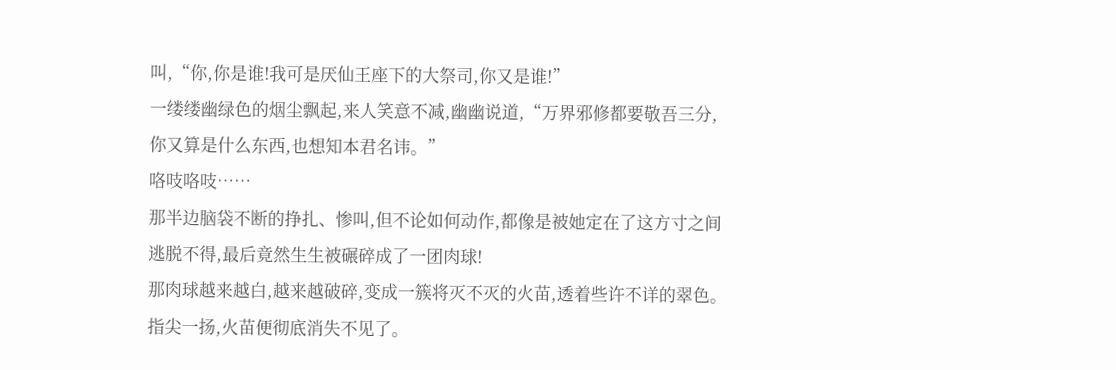叫,“你,你是谁!我可是厌仙王座下的大祭司,你又是谁!”
一缕缕幽绿色的烟尘飘起,来人笑意不减,幽幽说道,“万界邪修都要敬吾三分,你又算是什么东西,也想知本君名讳。”
咯吱咯吱……
那半边脑袋不断的挣扎、惨叫,但不论如何动作,都像是被她定在了这方寸之间逃脱不得,最后竟然生生被碾碎成了一团肉球!
那肉球越来越白,越来越破碎,变成一簇将灭不灭的火苗,透着些许不详的翠色。
指尖一扬,火苗便彻底消失不见了。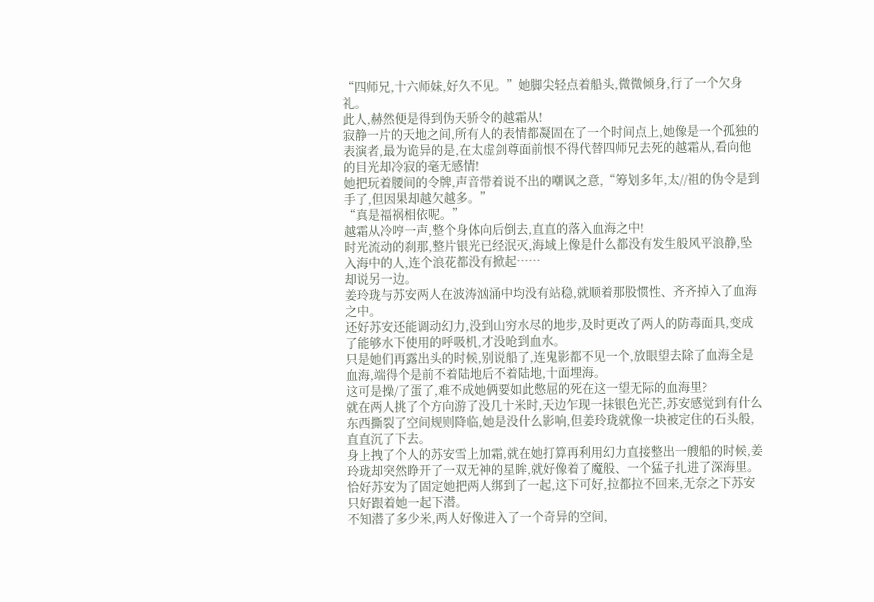“四师兄,十六师妹,好久不见。”她脚尖轻点着船头,微微倾身,行了一个欠身礼。
此人,赫然便是得到伪天骄令的越霜从!
寂静一片的天地之间,所有人的表情都凝固在了一个时间点上,她像是一个孤独的表演者,最为诡异的是,在太虚剑尊面前恨不得代替四师兄去死的越霜从,看向他的目光却冷寂的毫无感情!
她把玩着腰间的令牌,声音带着说不出的嘲讽之意,“筹划多年,太//祖的伪令是到手了,但因果却越欠越多。”
“真是福祸相依呢。”
越霜从冷哼一声,整个身体向后倒去,直直的落入血海之中!
时光流动的刹那,整片银光已经泯灭,海域上像是什么都没有发生般风平浪静,坠入海中的人,连个浪花都没有掀起……
却说另一边。
姜玲珑与苏安两人在波涛汹涌中均没有站稳,就顺着那股惯性、齐齐掉入了血海之中。
还好苏安还能调动幻力,没到山穷水尽的地步,及时更改了两人的防毒面具,变成了能够水下使用的呼吸机,才没呛到血水。
只是她们再露出头的时候,别说船了,连鬼影都不见一个,放眼望去除了血海全是血海,端得个是前不着陆地后不着陆地,十面埋海。
这可是操/了蛋了,难不成她俩要如此憋屈的死在这一望无际的血海里?
就在两人挑了个方向游了没几十米时,天边乍现一抹银色光芒,苏安感觉到有什么东西撕裂了空间规则降临,她是没什么影响,但姜玲珑就像一块被定住的石头般,直直沉了下去。
身上拽了个人的苏安雪上加霜,就在她打算再利用幻力直接整出一艘船的时候,姜玲珑却突然睁开了一双无神的星眸,就好像着了魔般、一个猛子扎进了深海里。
恰好苏安为了固定她把两人绑到了一起,这下可好,拉都拉不回来,无奈之下苏安只好跟着她一起下潜。
不知潜了多少米,两人好像进入了一个奇异的空间,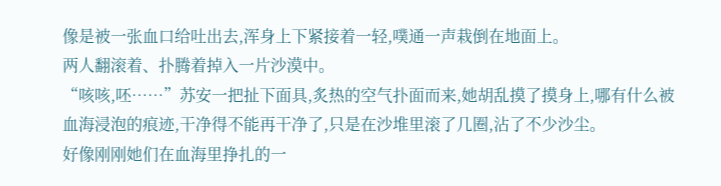像是被一张血口给吐出去,浑身上下紧接着一轻,噗通一声栽倒在地面上。
两人翻滚着、扑腾着掉入一片沙漠中。
“咳咳,呸……”苏安一把扯下面具,炙热的空气扑面而来,她胡乱摸了摸身上,哪有什么被血海浸泡的痕迹,干净得不能再干净了,只是在沙堆里滚了几圈,沾了不少沙尘。
好像刚刚她们在血海里挣扎的一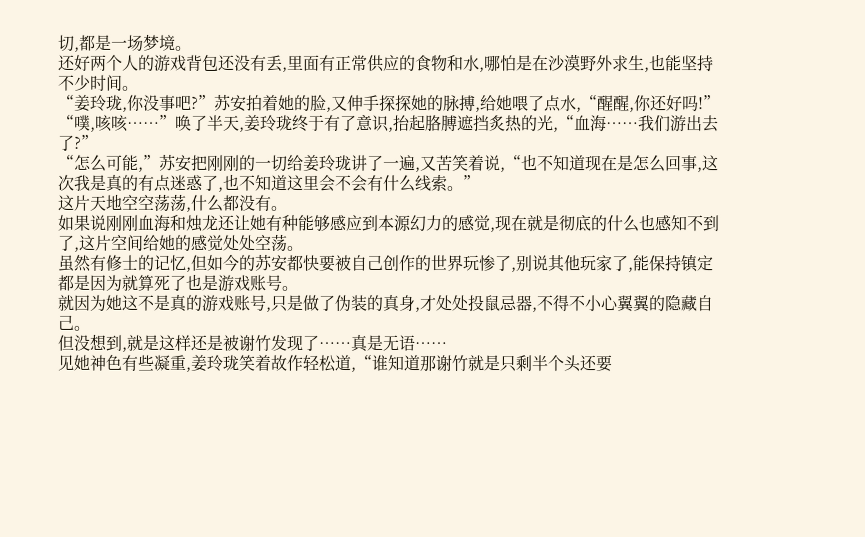切,都是一场梦境。
还好两个人的游戏背包还没有丢,里面有正常供应的食物和水,哪怕是在沙漠野外求生,也能坚持不少时间。
“姜玲珑,你没事吧?”苏安拍着她的脸,又伸手探探她的脉搏,给她喂了点水,“醒醒,你还好吗!”
“噗,咳咳……”唤了半天,姜玲珑终于有了意识,抬起胳膊遮挡炙热的光,“血海……我们游出去了?”
“怎么可能,”苏安把刚刚的一切给姜玲珑讲了一遍,又苦笑着说,“也不知道现在是怎么回事,这次我是真的有点迷惑了,也不知道这里会不会有什么线索。”
这片天地空空荡荡,什么都没有。
如果说刚刚血海和烛龙还让她有种能够感应到本源幻力的感觉,现在就是彻底的什么也感知不到了,这片空间给她的感觉处处空荡。
虽然有修士的记忆,但如今的苏安都快要被自己创作的世界玩惨了,别说其他玩家了,能保持镇定都是因为就算死了也是游戏账号。
就因为她这不是真的游戏账号,只是做了伪装的真身,才处处投鼠忌器,不得不小心翼翼的隐藏自己。
但没想到,就是这样还是被谢竹发现了……真是无语……
见她神色有些凝重,姜玲珑笑着故作轻松道,“谁知道那谢竹就是只剩半个头还要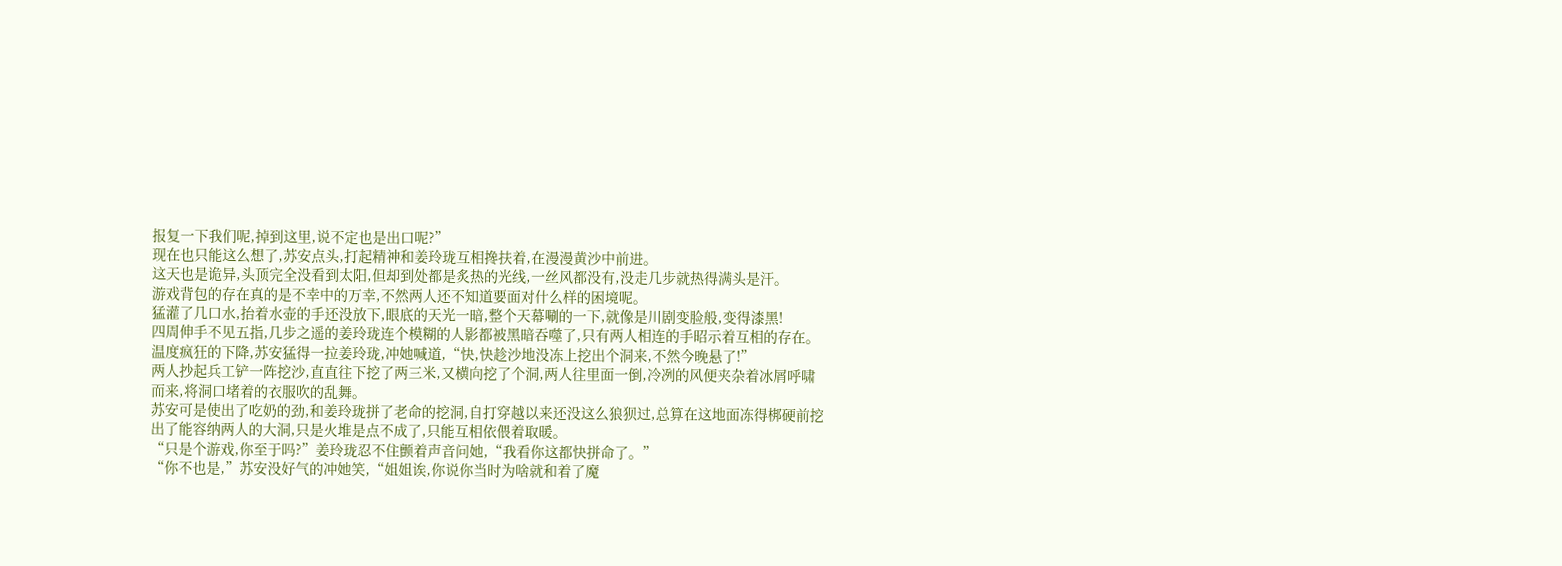报复一下我们呢,掉到这里,说不定也是出口呢?”
现在也只能这么想了,苏安点头,打起精神和姜玲珑互相搀扶着,在漫漫黄沙中前进。
这天也是诡异,头顶完全没看到太阳,但却到处都是炙热的光线,一丝风都没有,没走几步就热得满头是汗。
游戏背包的存在真的是不幸中的万幸,不然两人还不知道要面对什么样的困境呢。
猛灌了几口水,抬着水壶的手还没放下,眼底的天光一暗,整个天幕唰的一下,就像是川剧变脸般,变得漆黑!
四周伸手不见五指,几步之遥的姜玲珑连个模糊的人影都被黑暗吞噬了,只有两人相连的手昭示着互相的存在。
温度疯狂的下降,苏安猛得一拉姜玲珑,冲她喊道,“快,快趁沙地没冻上挖出个洞来,不然今晚悬了!”
两人抄起兵工铲一阵挖沙,直直往下挖了两三米,又横向挖了个洞,两人往里面一倒,冷冽的风便夹杂着冰屑呼啸而来,将洞口堵着的衣服吹的乱舞。
苏安可是使出了吃奶的劲,和姜玲珑拼了老命的挖洞,自打穿越以来还没这么狼狈过,总算在这地面冻得梆硬前挖出了能容纳两人的大洞,只是火堆是点不成了,只能互相依偎着取暖。
“只是个游戏,你至于吗?”姜玲珑忍不住颤着声音问她,“我看你这都快拼命了。”
“你不也是,”苏安没好气的冲她笑,“姐姐诶,你说你当时为啥就和着了魔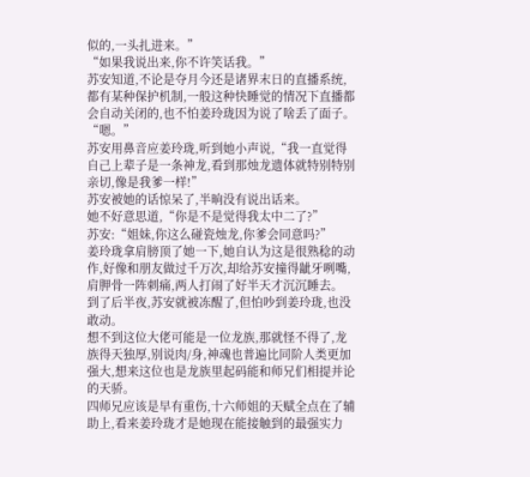似的,一头扎进来。”
“如果我说出来,你不许笑话我。”
苏安知道,不论是夺月今还是诸界末日的直播系统,都有某种保护机制,一般这种快睡觉的情况下直播都会自动关闭的,也不怕姜玲珑因为说了啥丢了面子。
“嗯。”
苏安用鼻音应姜玲珑,听到她小声说,“我一直觉得自己上辈子是一条神龙,看到那烛龙遗体就特别特别亲切,像是我爹一样!”
苏安被她的话惊呆了,半晌没有说出话来。
她不好意思道,“你是不是觉得我太中二了?”
苏安:“姐妹,你这么碰瓷烛龙,你爹会同意吗?”
姜玲珑拿肩膀顶了她一下,她自认为这是很熟稔的动作,好像和朋友做过千万次,却给苏安撞得龇牙咧嘴,肩胛骨一阵刺痛,两人打闹了好半天才沉沉睡去。
到了后半夜,苏安就被冻醒了,但怕吵到姜玲珑,也没敢动。
想不到这位大佬可能是一位龙族,那就怪不得了,龙族得天独厚,别说肉/身,神魂也普遍比同阶人类更加强大,想来这位也是龙族里起码能和师兄们相提并论的天骄。
四师兄应该是早有重伤,十六师姐的天赋全点在了辅助上,看来姜玲珑才是她现在能接触到的最强实力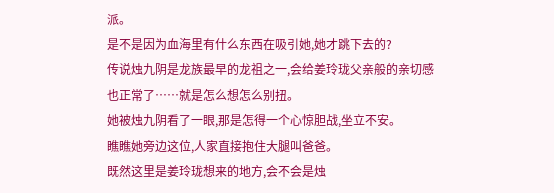派。
是不是因为血海里有什么东西在吸引她,她才跳下去的?
传说烛九阴是龙族最早的龙祖之一,会给姜玲珑父亲般的亲切感也正常了……就是怎么想怎么别扭。
她被烛九阴看了一眼,那是怎得一个心惊胆战,坐立不安。
瞧瞧她旁边这位,人家直接抱住大腿叫爸爸。
既然这里是姜玲珑想来的地方,会不会是烛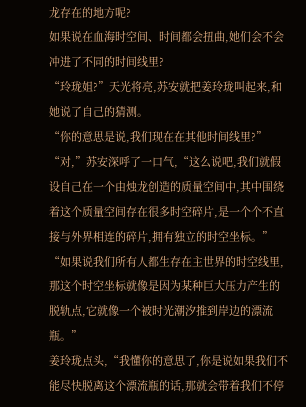龙存在的地方呢?
如果说在血海时空间、时间都会扭曲,她们会不会冲进了不同的时间线里?
“玲珑姐?”天光将亮,苏安就把姜玲珑叫起来,和她说了自己的猜测。
“你的意思是说,我们现在在其他时间线里?”
“对,”苏安深呼了一口气,“这么说吧,我们就假设自己在一个由烛龙创造的质量空间中,其中围绕着这个质量空间存在很多时空碎片,是一个个不直接与外界相连的碎片,拥有独立的时空坐标。”
“如果说我们所有人都生存在主世界的时空线里,那这个时空坐标就像是因为某种巨大压力产生的脱轨点,它就像一个被时光潮汐推到岸边的漂流瓶。”
姜玲珑点头,“我懂你的意思了,你是说如果我们不能尽快脱离这个漂流瓶的话,那就会带着我们不停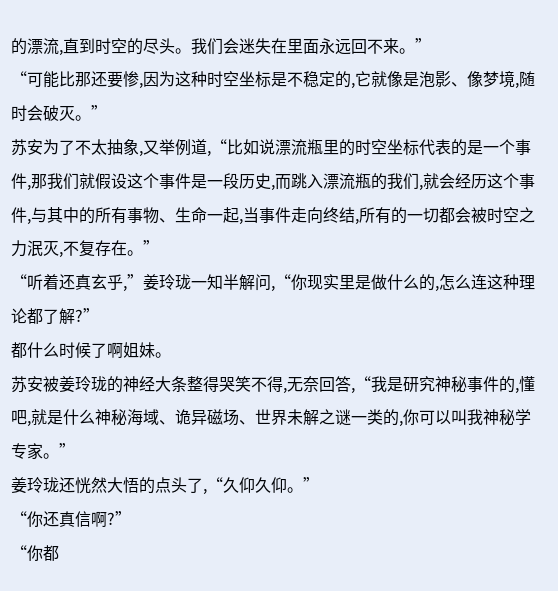的漂流,直到时空的尽头。我们会迷失在里面永远回不来。”
“可能比那还要惨,因为这种时空坐标是不稳定的,它就像是泡影、像梦境,随时会破灭。”
苏安为了不太抽象,又举例道,“比如说漂流瓶里的时空坐标代表的是一个事件,那我们就假设这个事件是一段历史,而跳入漂流瓶的我们,就会经历这个事件,与其中的所有事物、生命一起,当事件走向终结,所有的一切都会被时空之力泯灭,不复存在。”
“听着还真玄乎,”姜玲珑一知半解问,“你现实里是做什么的,怎么连这种理论都了解?”
都什么时候了啊姐妹。
苏安被姜玲珑的神经大条整得哭笑不得,无奈回答,“我是研究神秘事件的,懂吧,就是什么神秘海域、诡异磁场、世界未解之谜一类的,你可以叫我神秘学专家。”
姜玲珑还恍然大悟的点头了,“久仰久仰。”
“你还真信啊?”
“你都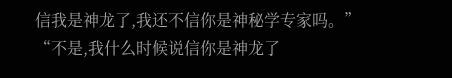信我是神龙了,我还不信你是神秘学专家吗。”
“不是,我什么时候说信你是神龙了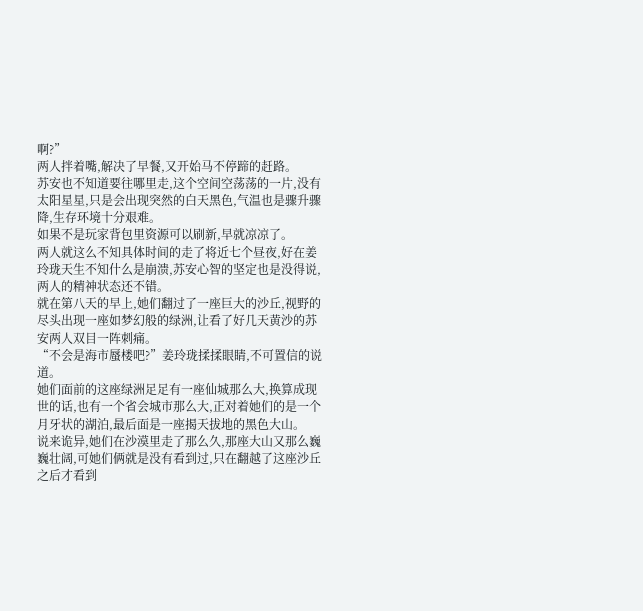啊?”
两人拌着嘴,解决了早餐,又开始马不停蹄的赶路。
苏安也不知道要往哪里走,这个空间空荡荡的一片,没有太阳星星,只是会出现突然的白天黑色,气温也是骤升骤降,生存环境十分艰难。
如果不是玩家背包里资源可以刷新,早就凉凉了。
两人就这么不知具体时间的走了将近七个昼夜,好在姜玲珑天生不知什么是崩溃,苏安心智的坚定也是没得说,两人的精神状态还不错。
就在第八天的早上,她们翻过了一座巨大的沙丘,视野的尽头出现一座如梦幻般的绿洲,让看了好几天黄沙的苏安两人双目一阵刺痛。
“不会是海市蜃楼吧?”姜玲珑揉揉眼睛,不可置信的说道。
她们面前的这座绿洲足足有一座仙城那么大,换算成现世的话,也有一个省会城市那么大,正对着她们的是一个月牙状的湖泊,最后面是一座揭天拔地的黑色大山。
说来诡异,她们在沙漠里走了那么久,那座大山又那么巍巍壮阔,可她们俩就是没有看到过,只在翻越了这座沙丘之后才看到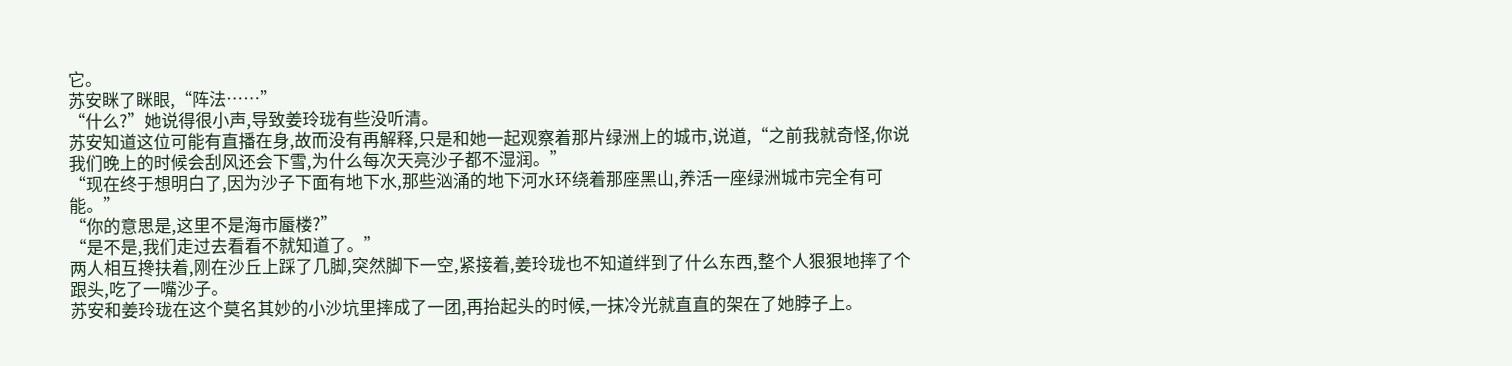它。
苏安眯了眯眼,“阵法……”
“什么?”她说得很小声,导致姜玲珑有些没听清。
苏安知道这位可能有直播在身,故而没有再解释,只是和她一起观察着那片绿洲上的城市,说道,“之前我就奇怪,你说我们晚上的时候会刮风还会下雪,为什么每次天亮沙子都不湿润。”
“现在终于想明白了,因为沙子下面有地下水,那些汹涌的地下河水环绕着那座黑山,养活一座绿洲城市完全有可能。”
“你的意思是,这里不是海市蜃楼?”
“是不是,我们走过去看看不就知道了。”
两人相互搀扶着,刚在沙丘上踩了几脚,突然脚下一空,紧接着,姜玲珑也不知道绊到了什么东西,整个人狠狠地摔了个跟头,吃了一嘴沙子。
苏安和姜玲珑在这个莫名其妙的小沙坑里摔成了一团,再抬起头的时候,一抹冷光就直直的架在了她脖子上。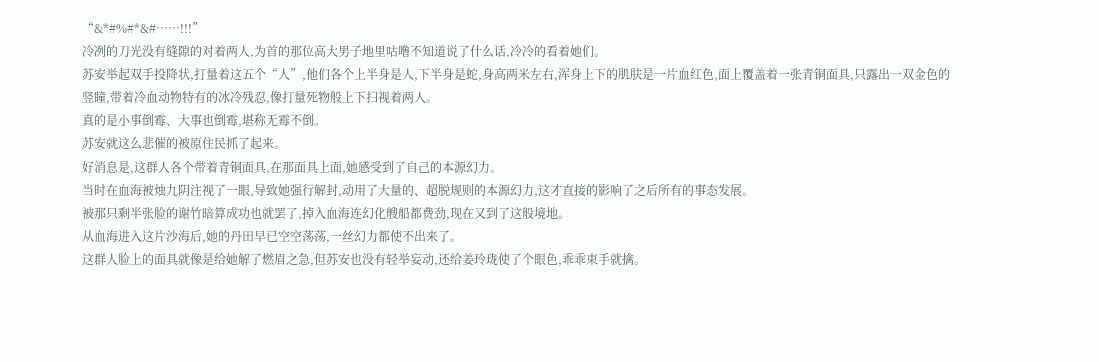“&*#%#*&#……!!!”
冷冽的刀光没有缝隙的对着两人,为首的那位高大男子地里咕噜不知道说了什么话,冷冷的看着她们。
苏安举起双手投降状,打量着这五个“人”,他们各个上半身是人,下半身是蛇,身高两米左右,浑身上下的肌肤是一片血红色,面上覆盖着一张青铜面具,只露出一双金色的竖瞳,带着冷血动物特有的冰冷残忍,像打量死物般上下扫视着两人。
真的是小事倒霉、大事也倒霉,堪称无霉不倒。
苏安就这么悲催的被原住民抓了起来。
好消息是,这群人各个带着青铜面具,在那面具上面,她感受到了自己的本源幻力。
当时在血海被烛九阴注视了一眼,导致她强行解封,动用了大量的、超脱规则的本源幻力,这才直接的影响了之后所有的事态发展。
被那只剩半张脸的谢竹暗算成功也就罢了,掉入血海连幻化艘船都费劲,现在又到了这般境地。
从血海进入这片沙海后,她的丹田早已空空荡荡,一丝幻力都使不出来了。
这群人脸上的面具就像是给她解了燃眉之急,但苏安也没有轻举妄动,还给姜玲珑使了个眼色,乖乖束手就擒。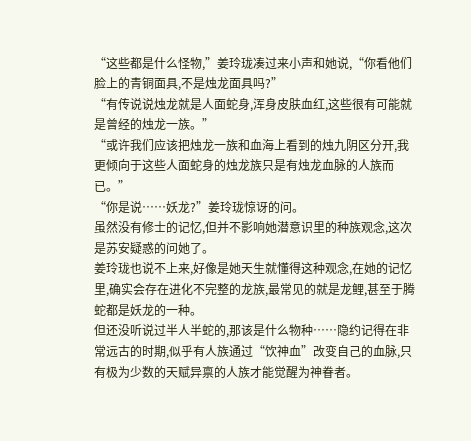“这些都是什么怪物,”姜玲珑凑过来小声和她说,“你看他们脸上的青铜面具,不是烛龙面具吗?”
“有传说说烛龙就是人面蛇身,浑身皮肤血红,这些很有可能就是曾经的烛龙一族。”
“或许我们应该把烛龙一族和血海上看到的烛九阴区分开,我更倾向于这些人面蛇身的烛龙族只是有烛龙血脉的人族而已。”
“你是说……妖龙?”姜玲珑惊讶的问。
虽然没有修士的记忆,但并不影响她潜意识里的种族观念,这次是苏安疑惑的问她了。
姜玲珑也说不上来,好像是她天生就懂得这种观念,在她的记忆里,确实会存在进化不完整的龙族,最常见的就是龙鲤,甚至于腾蛇都是妖龙的一种。
但还没听说过半人半蛇的,那该是什么物种……隐约记得在非常远古的时期,似乎有人族通过“饮神血”改变自己的血脉,只有极为少数的天赋异禀的人族才能觉醒为神眷者。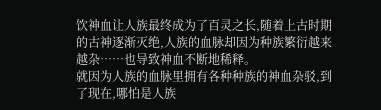饮神血让人族最终成为了百灵之长,随着上古时期的古神逐渐灭绝,人族的血脉却因为种族繁衍越来越杂……也导致神血不断地稀释。
就因为人族的血脉里拥有各种种族的神血杂驳,到了现在,哪怕是人族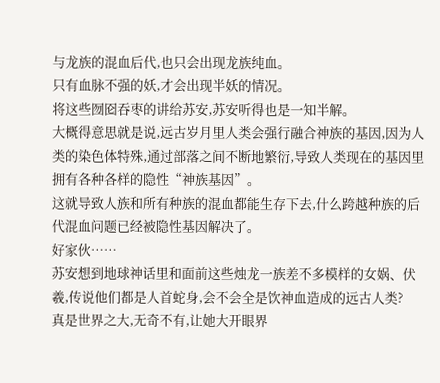与龙族的混血后代,也只会出现龙族纯血。
只有血脉不强的妖,才会出现半妖的情况。
将这些囫囵吞枣的讲给苏安,苏安听得也是一知半解。
大概得意思就是说,远古岁月里人类会强行融合神族的基因,因为人类的染色体特殊,通过部落之间不断地繁衍,导致人类现在的基因里拥有各种各样的隐性“神族基因”。
这就导致人族和所有种族的混血都能生存下去,什么跨越种族的后代混血问题已经被隐性基因解决了。
好家伙……
苏安想到地球神话里和面前这些烛龙一族差不多模样的女娲、伏羲,传说他们都是人首蛇身,会不会全是饮神血造成的远古人类?
真是世界之大,无奇不有,让她大开眼界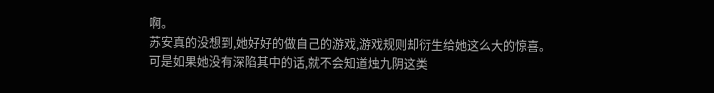啊。
苏安真的没想到,她好好的做自己的游戏,游戏规则却衍生给她这么大的惊喜。
可是如果她没有深陷其中的话,就不会知道烛九阴这类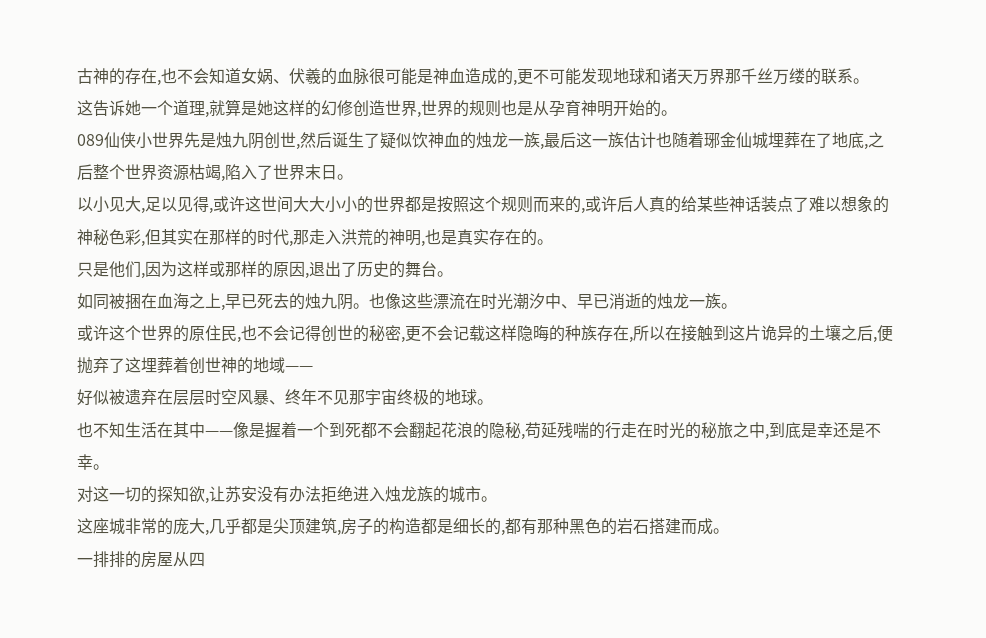古神的存在,也不会知道女娲、伏羲的血脉很可能是神血造成的,更不可能发现地球和诸天万界那千丝万缕的联系。
这告诉她一个道理,就算是她这样的幻修创造世界,世界的规则也是从孕育神明开始的。
089仙侠小世界先是烛九阴创世,然后诞生了疑似饮神血的烛龙一族,最后这一族估计也随着琊金仙城埋葬在了地底,之后整个世界资源枯竭,陷入了世界末日。
以小见大,足以见得,或许这世间大大小小的世界都是按照这个规则而来的,或许后人真的给某些神话装点了难以想象的神秘色彩,但其实在那样的时代,那走入洪荒的神明,也是真实存在的。
只是他们,因为这样或那样的原因,退出了历史的舞台。
如同被捆在血海之上,早已死去的烛九阴。也像这些漂流在时光潮汐中、早已消逝的烛龙一族。
或许这个世界的原住民,也不会记得创世的秘密,更不会记载这样隐晦的种族存在,所以在接触到这片诡异的土壤之后,便抛弃了这埋葬着创世神的地域——
好似被遗弃在层层时空风暴、终年不见那宇宙终极的地球。
也不知生活在其中——像是握着一个到死都不会翻起花浪的隐秘,苟延残喘的行走在时光的秘旅之中,到底是幸还是不幸。
对这一切的探知欲,让苏安没有办法拒绝进入烛龙族的城市。
这座城非常的庞大,几乎都是尖顶建筑,房子的构造都是细长的,都有那种黑色的岩石搭建而成。
一排排的房屋从四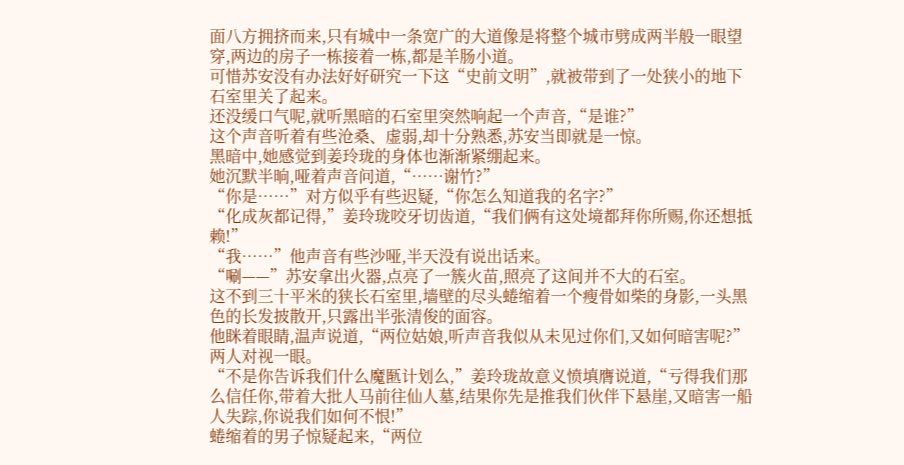面八方拥挤而来,只有城中一条宽广的大道像是将整个城市劈成两半般一眼望穿,两边的房子一栋接着一栋,都是羊肠小道。
可惜苏安没有办法好好研究一下这“史前文明”,就被带到了一处狭小的地下石室里关了起来。
还没缓口气呢,就听黑暗的石室里突然响起一个声音,“是谁?”
这个声音听着有些沧桑、虚弱,却十分熟悉,苏安当即就是一惊。
黑暗中,她感觉到姜玲珑的身体也渐渐紧绷起来。
她沉默半晌,哑着声音问道,“……谢竹?”
“你是……”对方似乎有些迟疑,“你怎么知道我的名字?”
“化成灰都记得,”姜玲珑咬牙切齿道,“我们俩有这处境都拜你所赐,你还想抵赖!”
“我……”他声音有些沙哑,半天没有说出话来。
“唰——”苏安拿出火器,点亮了一簇火苗,照亮了这间并不大的石室。
这不到三十平米的狭长石室里,墙壁的尽头蜷缩着一个瘦骨如柴的身影,一头黑色的长发披散开,只露出半张清俊的面容。
他眯着眼睛,温声说道,“两位姑娘,听声音我似从未见过你们,又如何暗害呢?”
两人对视一眼。
“不是你告诉我们什么魔匦计划么,”姜玲珑故意义愤填膺说道,“亏得我们那么信任你,带着大批人马前往仙人墓,结果你先是推我们伙伴下悬崖,又暗害一船人失踪,你说我们如何不恨!”
蜷缩着的男子惊疑起来,“两位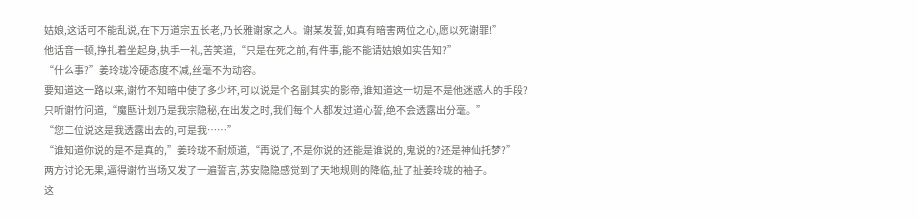姑娘,这话可不能乱说,在下万道宗五长老,乃长雅谢家之人。谢某发誓,如真有暗害两位之心,愿以死谢罪!”
他话音一顿,挣扎着坐起身,执手一礼,苦笑道,“只是在死之前,有件事,能不能请姑娘如实告知?”
“什么事?”姜玲珑冷硬态度不减,丝毫不为动容。
要知道这一路以来,谢竹不知暗中使了多少坏,可以说是个名副其实的影帝,谁知道这一切是不是他迷惑人的手段?
只听谢竹问道,“魔匦计划乃是我宗隐秘,在出发之时,我们每个人都发过道心誓,绝不会透露出分毫。”
“您二位说这是我透露出去的,可是我……”
“谁知道你说的是不是真的,”姜玲珑不耐烦道,“再说了,不是你说的还能是谁说的,鬼说的?还是神仙托梦?”
两方讨论无果,逼得谢竹当场又发了一遍誓言,苏安隐隐感觉到了天地规则的降临,扯了扯姜玲珑的袖子。
这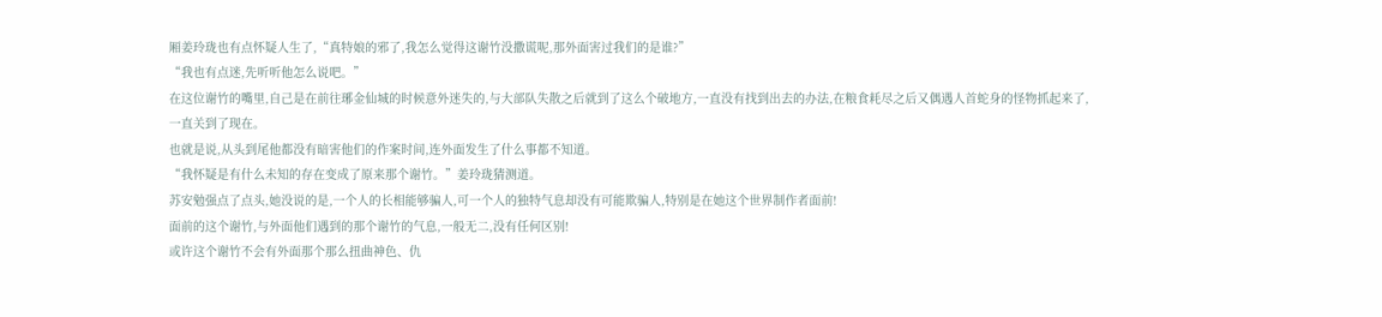厢姜玲珑也有点怀疑人生了,“真特娘的邪了,我怎么觉得这谢竹没撒谎呢,那外面害过我们的是谁?”
“我也有点迷,先听听他怎么说吧。”
在这位谢竹的嘴里,自己是在前往琊金仙城的时候意外迷失的,与大部队失散之后就到了这么个破地方,一直没有找到出去的办法,在粮食耗尽之后又偶遇人首蛇身的怪物抓起来了,一直关到了现在。
也就是说,从头到尾他都没有暗害他们的作案时间,连外面发生了什么事都不知道。
“我怀疑是有什么未知的存在变成了原来那个谢竹。”姜玲珑猜测道。
苏安勉强点了点头,她没说的是,一个人的长相能够骗人,可一个人的独特气息却没有可能欺骗人,特别是在她这个世界制作者面前!
面前的这个谢竹,与外面他们遇到的那个谢竹的气息,一般无二,没有任何区别!
或许这个谢竹不会有外面那个那么扭曲神色、仇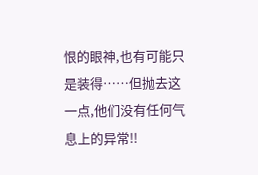恨的眼神,也有可能只是装得……但抛去这一点,他们没有任何气息上的异常!!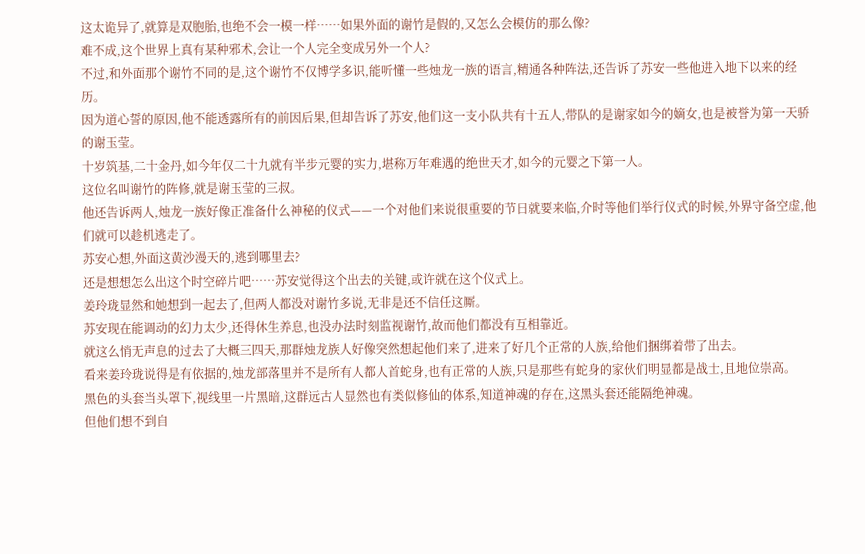这太诡异了,就算是双胞胎,也绝不会一模一样……如果外面的谢竹是假的,又怎么会模仿的那么像?
难不成,这个世界上真有某种邪术,会让一个人完全变成另外一个人?
不过,和外面那个谢竹不同的是,这个谢竹不仅博学多识,能听懂一些烛龙一族的语言,精通各种阵法,还告诉了苏安一些他进入地下以来的经历。
因为道心誓的原因,他不能透露所有的前因后果,但却告诉了苏安,他们这一支小队共有十五人,带队的是谢家如今的嫡女,也是被誉为第一天骄的谢玉莹。
十岁筑基,二十金丹,如今年仅二十九就有半步元婴的实力,堪称万年难遇的绝世天才,如今的元婴之下第一人。
这位名叫谢竹的阵修,就是谢玉莹的三叔。
他还告诉两人,烛龙一族好像正准备什么神秘的仪式——一个对他们来说很重要的节日就要来临,介时等他们举行仪式的时候,外界守备空虚,他们就可以趁机逃走了。
苏安心想,外面这黄沙漫天的,逃到哪里去?
还是想想怎么出这个时空碎片吧……苏安觉得这个出去的关键,或许就在这个仪式上。
姜玲珑显然和她想到一起去了,但两人都没对谢竹多说,无非是还不信任这厮。
苏安现在能调动的幻力太少,还得休生养息,也没办法时刻监视谢竹,故而他们都没有互相靠近。
就这么悄无声息的过去了大概三四天,那群烛龙族人好像突然想起他们来了,进来了好几个正常的人族,给他们捆绑着带了出去。
看来姜玲珑说得是有依据的,烛龙部落里并不是所有人都人首蛇身,也有正常的人族,只是那些有蛇身的家伙们明显都是战士,且地位崇高。
黑色的头套当头罩下,视线里一片黑暗,这群远古人显然也有类似修仙的体系,知道神魂的存在,这黑头套还能隔绝神魂。
但他们想不到自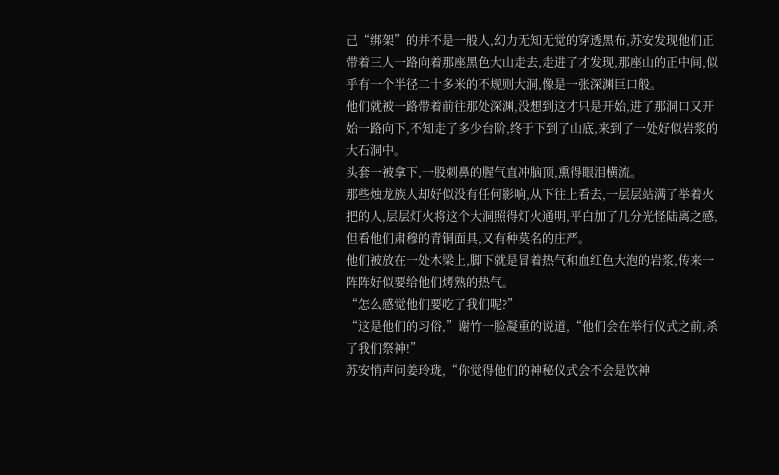己“绑架”的并不是一般人,幻力无知无觉的穿透黑布,苏安发现他们正带着三人一路向着那座黑色大山走去,走进了才发现,那座山的正中间,似乎有一个半径二十多米的不规则大洞,像是一张深渊巨口般。
他们就被一路带着前往那处深渊,没想到这才只是开始,进了那洞口又开始一路向下,不知走了多少台阶,终于下到了山底,来到了一处好似岩浆的大石洞中。
头套一被拿下,一股刺鼻的腥气直冲脑顶,熏得眼泪横流。
那些烛龙族人却好似没有任何影响,从下往上看去,一层层站满了举着火把的人,层层灯火将这个大洞照得灯火通明,平白加了几分光怪陆离之感,但看他们肃穆的青铜面具,又有种莫名的庄严。
他们被放在一处木梁上,脚下就是冒着热气和血红色大泡的岩浆,传来一阵阵好似要给他们烤熟的热气。
“怎么感觉他们要吃了我们呢?”
“这是他们的习俗,”谢竹一脸凝重的说道,“他们会在举行仪式之前,杀了我们祭神!”
苏安悄声问姜玲珑,“你觉得他们的神秘仪式会不会是饮神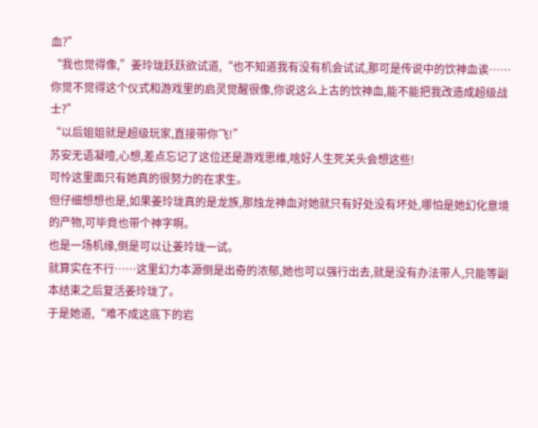血?”
“我也觉得像,”姜玲珑跃跃欲试道,“也不知道我有没有机会试试,那可是传说中的饮神血诶……你觉不觉得这个仪式和游戏里的启灵觉醒很像,你说这么上古的饮神血,能不能把我改造成超级战士?”
“以后姐姐就是超级玩家,直接带你飞!”
苏安无语凝噎,心想,差点忘记了这位还是游戏思维,啥好人生死关头会想这些!
可怜这里面只有她真的很努力的在求生。
但仔细想想也是,如果姜玲珑真的是龙族,那烛龙神血对她就只有好处没有坏处,哪怕是她幻化意境的产物,可毕竟也带个神字啊。
也是一场机缘,倒是可以让姜玲珑一试。
就算实在不行……这里幻力本源倒是出奇的浓郁,她也可以强行出去,就是没有办法带人,只能等副本结束之后复活姜玲珑了。
于是她道,“难不成这底下的岩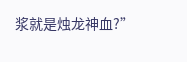浆就是烛龙神血?”